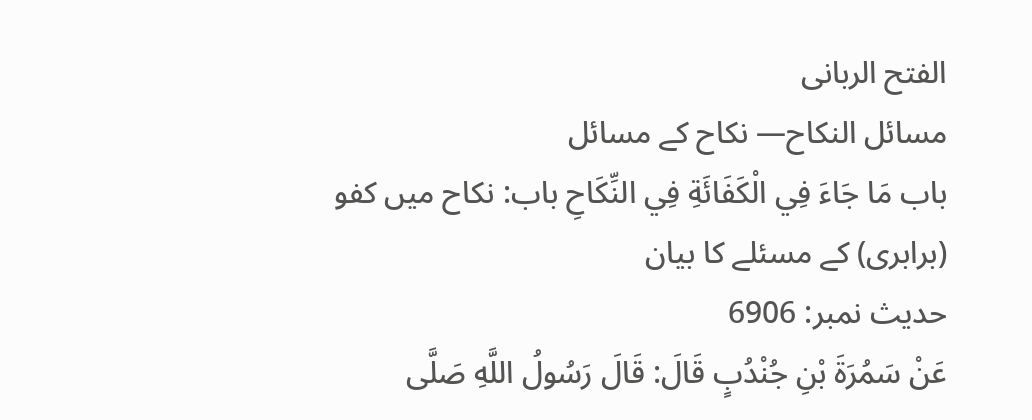الفتح الربانی
مسائل النكاح— نکاح کے مسائل
باب مَا جَاءَ فِي الْكَفَائَةِ فِي النِّكَاحِ باب: نکاح میں کفو (برابری) کے مسئلے کا بیان
حدیث نمبر: 6906
عَنْ سَمُرَةَ بْنِ جُنْدُبٍ قَالَ: قَالَ رَسُولُ اللَّهِ صَلَّى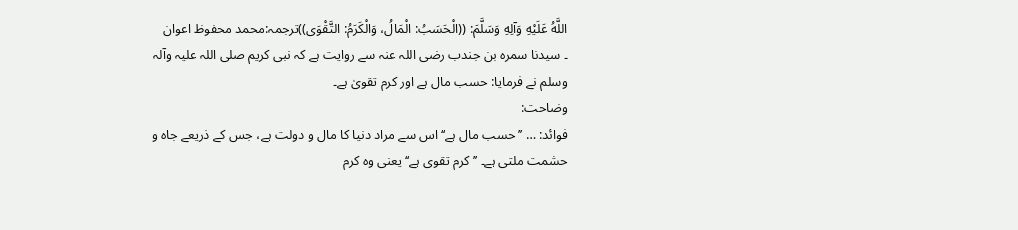اللَّهُ عَلَيْهِ وَآلِهِ وَسَلَّمَ: ((الْحَسَبُ: الْمَالُ، وَالْكَرَمُ: التَّقْوَى))ترجمہ:محمد محفوظ اعوان
۔ سیدنا سمرہ بن جندب رضی اللہ عنہ سے روایت ہے کہ نبی کریم صلی اللہ علیہ وآلہ وسلم نے فرمایا: حسب مال ہے اور کرم تقویٰ ہے۔
وضاحت:
فوائد: … ’’حسب مال ہے‘‘ اس سے مراد دنیا کا مال و دولت ہے، جس کے ذریعے جاہ و حشمت ملتی ہے۔ ’’کرم تقوی ہے‘‘ یعنی وہ کرم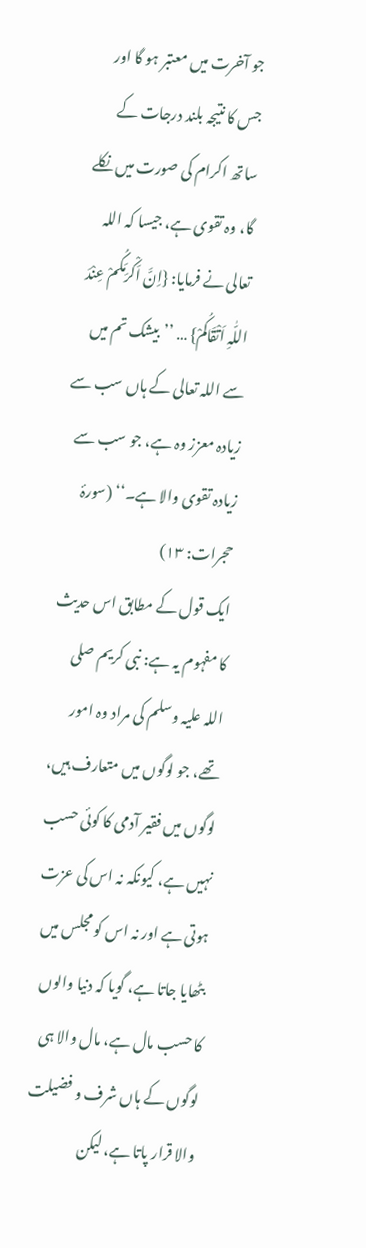جو آخرت میں معتبر ہو گا اور جس کا نتیجہ بلند درجات کے ساتھ اکرام کی صورت میں نکلے گا، وہ تقوی ہے، جیسا کہ اللہ تعالی نے فرمایا: {اِنَّ اَکْرَمَکُمْ عِنْدَ اللّٰہِ اَتْقَاکُمْ} … ’’بیشک تم میں سے اللہ تعالی کے ہاں سب سے زیادہ معزز وہ ہے، جو سب سے زیادہ تقوی والا ہے۔‘‘ (سورۂ حجرات: ۱۳)
ایک قول کے مطابق اس حدیث کا مفہوم یہ ہے: نبی کریم صلی اللہ علیہ وسلم کی مراد وہ امور تھے، جو لوگوں میں متعارف ہیں، لوگوں میں فقیر آدمی کا کوئی حسب نہیں ہے، کیونکہ نہ اس کی عزت ہوتی ہے اور نہ اس کو مجلس میں بٹھایا جاتا ہے، گویا کہ دنیا والوں کا حسب مال ہے، مال والا ہی لوگوں کے ہاں شرف و فضیلت والا قرار پاتا ہے، لیکن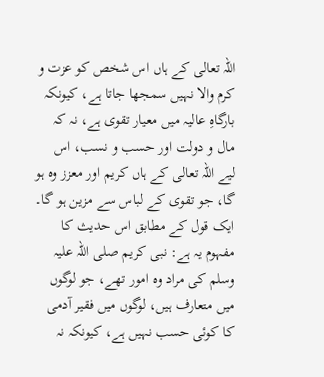اللہ تعالی کے ہاں اس شخص کو عزت و کرم والا نہیں سمجھا جاتا ہے، کیونکہ بارگاہِ عالیہ میں معیار تقوی ہے، نہ کہ مال و دولت اور حسب و نسب، اس لیے اللہ تعالی کے ہاں کریم اور معزز وہ ہو گا، جو تقوی کے لباس سے مزین ہو گا۔
ایک قول کے مطابق اس حدیث کا مفہوم یہ ہے: نبی کریم صلی اللہ علیہ وسلم کی مراد وہ امور تھے، جو لوگوں میں متعارف ہیں، لوگوں میں فقیر آدمی کا کوئی حسب نہیں ہے، کیونکہ نہ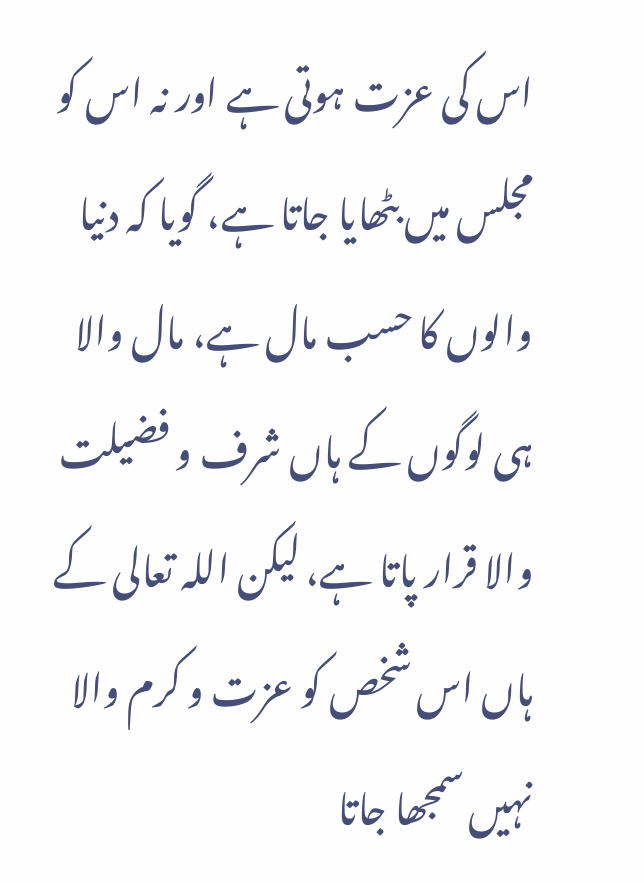اس کی عزت ہوتی ہے اور نہ اس کو مجلس میں بٹھایا جاتا ہے، گویا کہ دنیا والوں کا حسب مال ہے، مال والا ہی لوگوں کے ہاں شرف و فضیلت والا قرار پاتا ہے، لیکن اللہ تعالی کے ہاں اس شخص کو عزت و کرم والا نہیں سمجھا جاتا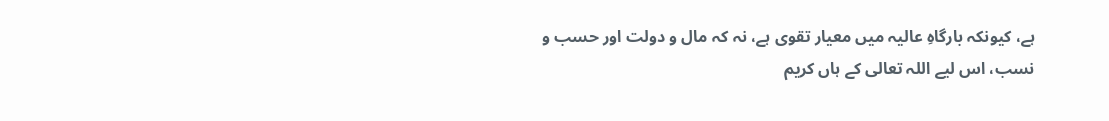ہے، کیونکہ بارگاہِ عالیہ میں معیار تقوی ہے، نہ کہ مال و دولت اور حسب و نسب، اس لیے اللہ تعالی کے ہاں کریم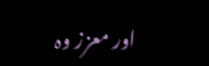اور معزز وہ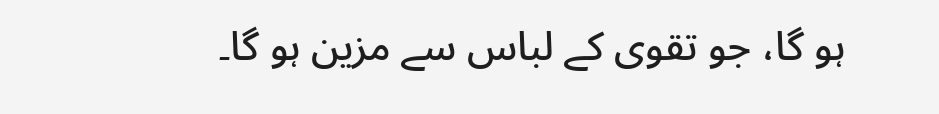ہو گا، جو تقوی کے لباس سے مزین ہو گا۔